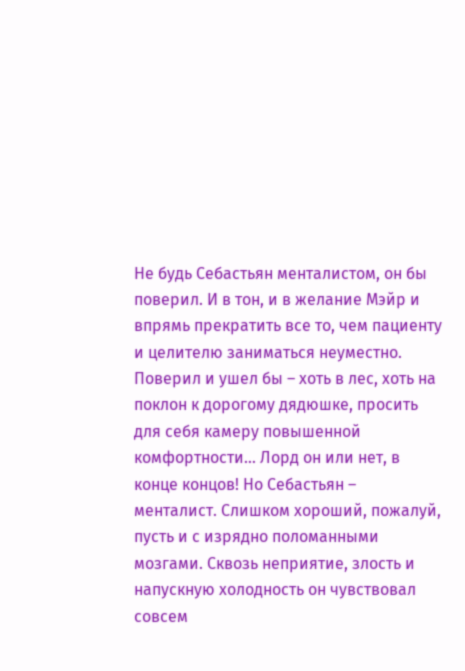Не будь Себастьян менталистом, он бы поверил. И в тон, и в желание Мэйр и впрямь прекратить все то, чем пациенту и целителю заниматься неуместно. Поверил и ушел бы – хоть в лес, хоть на поклон к дорогому дядюшке, просить для себя камеру повышенной комфортности… Лорд он или нет, в конце концов! Но Себастьян – менталист. Слишком хороший, пожалуй, пусть и с изрядно поломанными мозгами. Сквозь неприятие, злость и напускную холодность он чувствовал совсем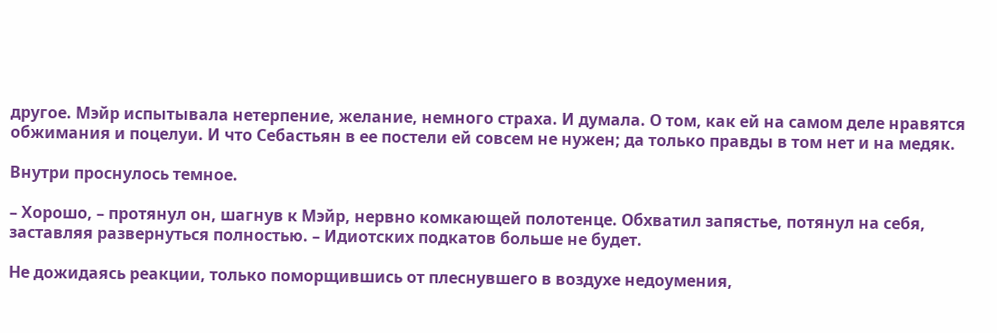другое. Мэйр испытывала нетерпение, желание, немного страха. И думала. О том, как ей на самом деле нравятся обжимания и поцелуи. И что Себастьян в ее постели ей совсем не нужен; да только правды в том нет и на медяк.

Внутри проснулось темное.

– Хорошо, – протянул он, шагнув к Мэйр, нервно комкающей полотенце. Обхватил запястье, потянул на себя, заставляя развернуться полностью. – Идиотских подкатов больше не будет.

Не дожидаясь реакции, только поморщившись от плеснувшего в воздухе недоумения,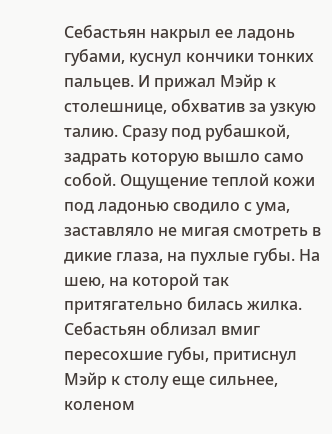Себастьян накрыл ее ладонь губами, куснул кончики тонких пальцев. И прижал Мэйр к столешнице, обхватив за узкую талию. Сразу под рубашкой, задрать которую вышло само собой. Ощущение теплой кожи под ладонью сводило с ума, заставляло не мигая смотреть в дикие глаза, на пухлые губы. На шею, на которой так притягательно билась жилка. Себастьян облизал вмиг пересохшие губы, притиснул Мэйр к столу еще сильнее, коленом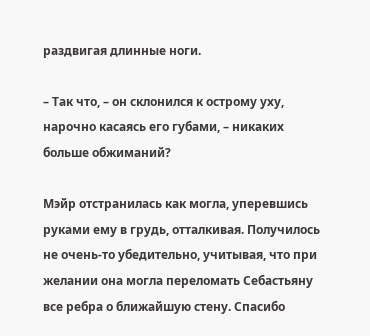раздвигая длинные ноги.

– Так что, – он склонился к острому уху, нарочно касаясь его губами, – никаких больше обжиманий?

Мэйр отстранилась как могла, уперевшись руками ему в грудь, отталкивая. Получилось не очень-то убедительно, учитывая, что при желании она могла переломать Себастьяну все ребра о ближайшую стену. Спасибо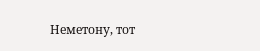Неметону, тот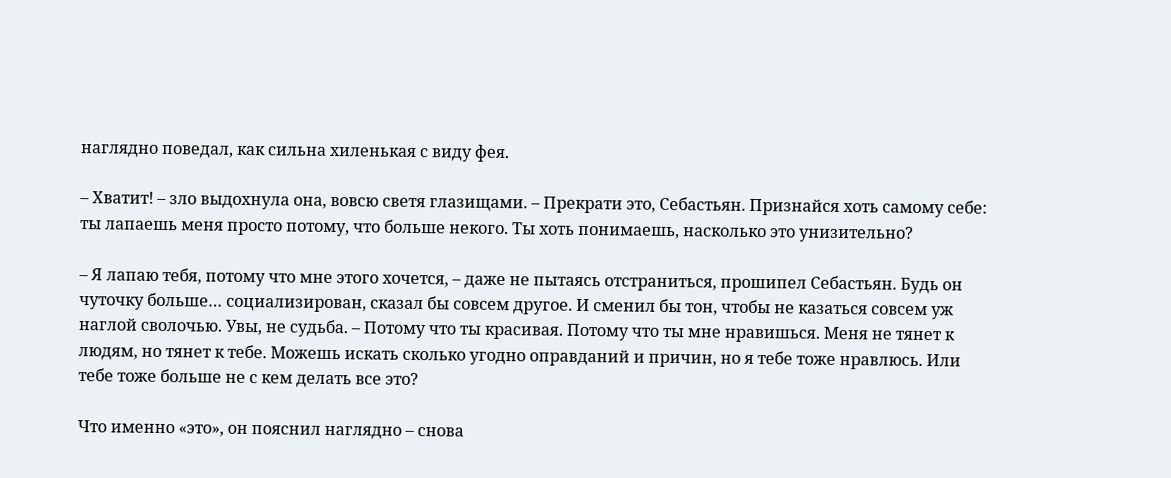наглядно поведал, как сильна хиленькая с виду фея.

– Хватит! – зло выдохнула она, вовсю светя глазищами. – Прекрати это, Себастьян. Признайся хоть самому себе: ты лапаешь меня просто потому, что больше некого. Ты хоть понимаешь, насколько это унизительно?

– Я лапаю тебя, потому что мне этого хочется, – даже не пытаясь отстраниться, прошипел Себастьян. Будь он чуточку больше… социализирован, сказал бы совсем другое. И сменил бы тон, чтобы не казаться совсем уж наглой сволочью. Увы, не судьба. – Потому что ты красивая. Потому что ты мне нравишься. Меня не тянет к людям, но тянет к тебе. Можешь искать сколько угодно оправданий и причин, но я тебе тоже нравлюсь. Или тебе тоже больше не с кем делать все это?

Что именно «это», он пояснил наглядно – снова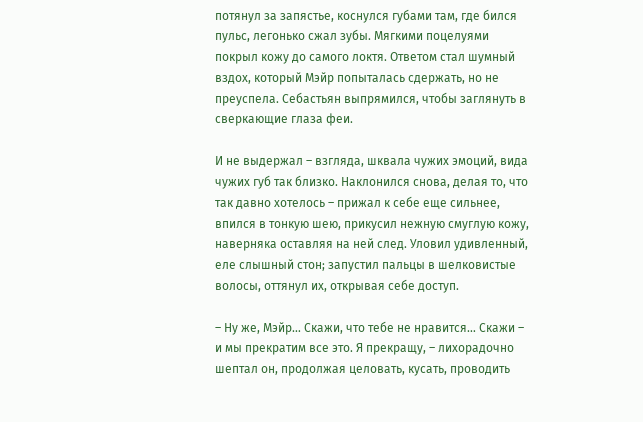потянул за запястье, коснулся губами там, где бился пульс, легонько сжал зубы. Мягкими поцелуями покрыл кожу до самого локтя. Ответом стал шумный вздох, который Мэйр попыталась сдержать, но не преуспела. Себастьян выпрямился, чтобы заглянуть в сверкающие глаза феи.

И не выдержал – взгляда, шквала чужих эмоций, вида чужих губ так близко. Наклонился снова, делая то, что так давно хотелось – прижал к себе еще сильнее, впился в тонкую шею, прикусил нежную смуглую кожу, наверняка оставляя на ней след. Уловил удивленный, еле слышный стон; запустил пальцы в шелковистые волосы, оттянул их, открывая себе доступ.

– Ну же, Мэйр… Скажи, что тебе не нравится… Скажи – и мы прекратим все это. Я прекращу, – лихорадочно шептал он, продолжая целовать, кусать, проводить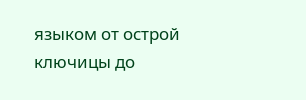языком от острой ключицы до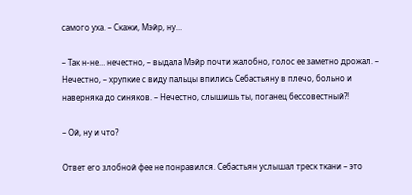самого уха. – Скажи, Мэйр, ну…

– Так н-не… нечестно, – выдала Мэйр почти жалобно, голос ее заметно дрожал. – Нечестно, – хрупкие с виду пальцы впились Себастьяну в плечо, больно и наверняка до синяков. – Нечестно, слышишь ты, поганец бессовестный?!

– Ой, ну и что?

Ответ его злобной фее не понравился. Себастьян услышал треск ткани – это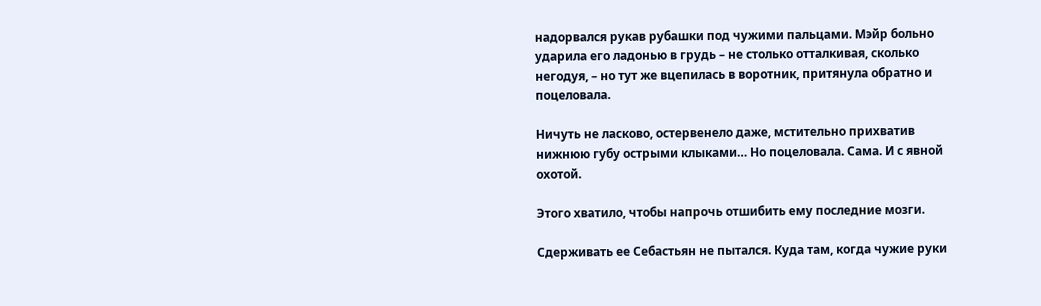надорвался рукав рубашки под чужими пальцами. Мэйр больно ударила его ладонью в грудь – не столько отталкивая, сколько негодуя, – но тут же вцепилась в воротник, притянула обратно и поцеловала.

Ничуть не ласково, остервенело даже, мстительно прихватив нижнюю губу острыми клыками… Но поцеловала. Сама. И с явной охотой.

Этого хватило, чтобы напрочь отшибить ему последние мозги.

Сдерживать ее Себастьян не пытался. Куда там, когда чужие руки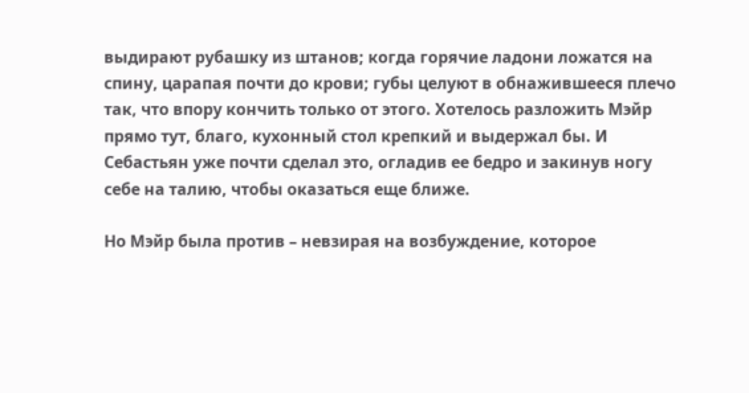выдирают рубашку из штанов; когда горячие ладони ложатся на спину, царапая почти до крови; губы целуют в обнажившееся плечо так, что впору кончить только от этого. Хотелось разложить Мэйр прямо тут, благо, кухонный стол крепкий и выдержал бы. И Себастьян уже почти сделал это, огладив ее бедро и закинув ногу себе на талию, чтобы оказаться еще ближе.

Но Мэйр была против – невзирая на возбуждение, которое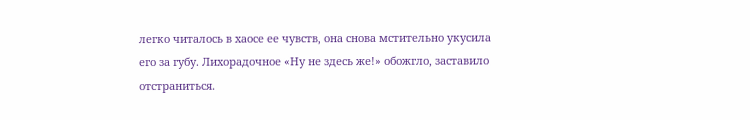легко читалось в хаосе ее чувств, она снова мстительно укусила его за губу. Лихорадочное «Ну не здесь же!» обожгло, заставило отстраниться.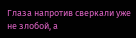Глаза напротив сверкали уже не злобой, а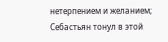нетерпением и желанием; Себастьян тонул в этой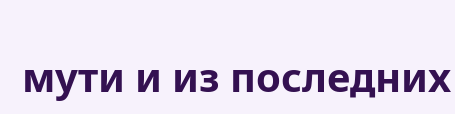мути и из последних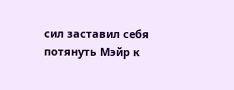сил заставил себя потянуть Мэйр к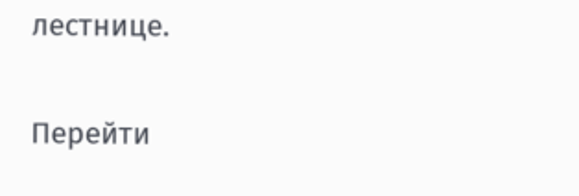лестнице.

Перейти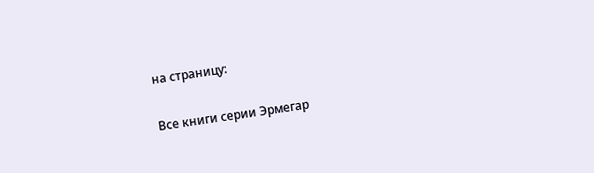на страницу:

Все книги серии Эрмегар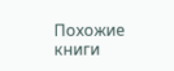Похожие книги